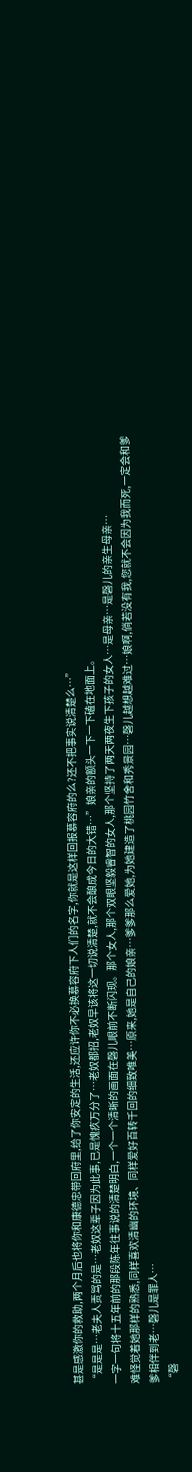甚是感激你的救助,两个月后也将你和康德忠带回府里,给了你安定的生活,还应许你不必换慕容府下人们的名字,你就是这样回报慕容府的么?还不把事实说清楚么…”
“是是是…老夫人责骂的是…老奴这辈子因为此事,已是愧疚万分了…老奴都招,老奴早该将这一切说清楚,就不会酿成今日的大错…”娘亲的额头一下一下磕在地面上。
一字一句将十五年前的那段陈年往事说的清楚明白,一个一个清晰的画面在磬儿眼前不断闪现。那个女人,那个双眼坚毅睿智的女人,那个坚持了两天两夜生下孩子的女人…是母亲…是磬儿的亲生母亲…
难怪觉着她那样的熟悉,同样喜欢清幽的环境、同样爱好百转千回的细致唯美…原来,她是自己的娘亲…爹爹那么爱她,为她建造了桃园竹舍和秀景园…磬儿越想越难过…娘啊,倘若没有我,您就不会因为我而死,一定会和爹爹相伴到老…磬儿是罪人…
“磬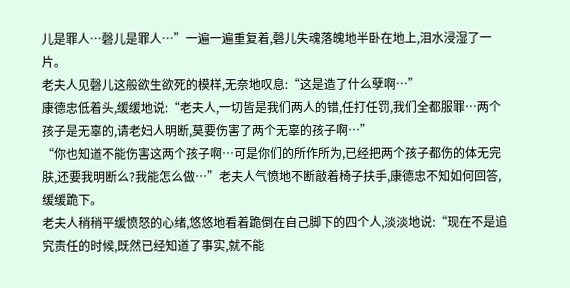儿是罪人…磬儿是罪人…”一遍一遍重复着,磬儿失魂落魄地半卧在地上,泪水浸湿了一片。
老夫人见磬儿这般欲生欲死的模样,无奈地叹息:“这是造了什么孽啊…”
康德忠低着头,缓缓地说:“老夫人,一切皆是我们两人的错,任打任罚,我们全都服罪…两个孩子是无辜的,请老妇人明断,莫要伤害了两个无辜的孩子啊…”
“你也知道不能伤害这两个孩子啊…可是你们的所作所为,已经把两个孩子都伤的体无完肤,还要我明断么?我能怎么做…”老夫人气愤地不断敲着椅子扶手,康德忠不知如何回答,缓缓跪下。
老夫人稍稍平缓愤怒的心绪,悠悠地看着跪倒在自己脚下的四个人,淡淡地说:“现在不是追究责任的时候,既然已经知道了事实,就不能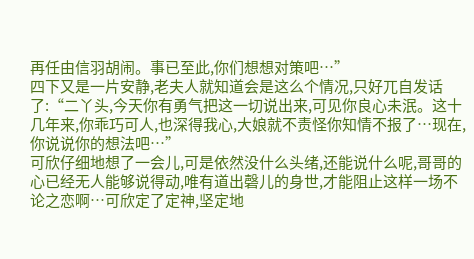再任由信羽胡闹。事已至此,你们想想对策吧…”
四下又是一片安静,老夫人就知道会是这么个情况,只好兀自发话了:“二丫头,今天你有勇气把这一切说出来,可见你良心未泯。这十几年来,你乖巧可人,也深得我心,大娘就不责怪你知情不报了…现在,你说说你的想法吧…”
可欣仔细地想了一会儿,可是依然没什么头绪,还能说什么呢,哥哥的心已经无人能够说得动,唯有道出磬儿的身世,才能阻止这样一场不论之恋啊…可欣定了定神,坚定地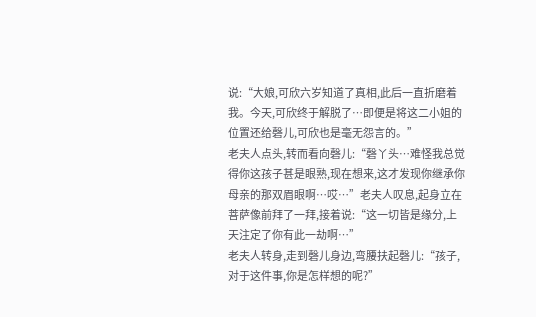说:“大娘,可欣六岁知道了真相,此后一直折磨着我。今天,可欣终于解脱了…即便是将这二小姐的位置还给磬儿,可欣也是毫无怨言的。”
老夫人点头,转而看向磬儿:“磬丫头…难怪我总觉得你这孩子甚是眼熟,现在想来,这才发现你继承你母亲的那双眉眼啊…哎…”老夫人叹息,起身立在菩萨像前拜了一拜,接着说:“这一切皆是缘分,上天注定了你有此一劫啊…”
老夫人转身,走到磬儿身边,弯腰扶起磬儿:“孩子,对于这件事,你是怎样想的呢?”